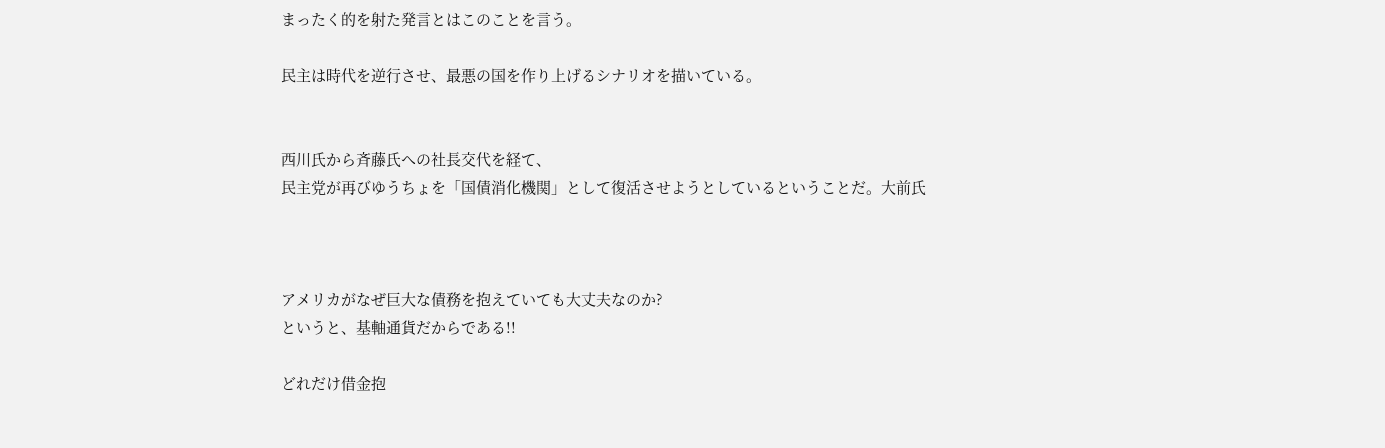まったく的を射た発言とはこのことを言う。

民主は時代を逆行させ、最悪の国を作り上げるシナリオを描いている。


西川氏から斉藤氏への社長交代を経て、
民主党が再びゆうちょを「国債消化機関」として復活させようとしているということだ。大前氏



アメリカがなぜ巨大な債務を抱えていても大丈夫なのか?
というと、基軸通貨だからである!!

どれだけ借金抱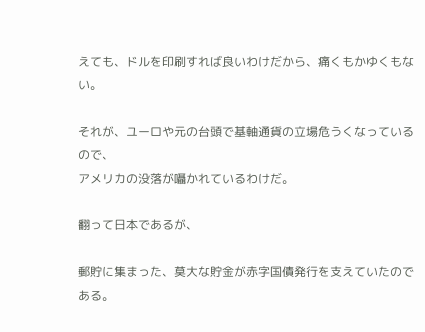えても、ドルを印刷すれば良いわけだから、痛くもかゆくもない。

それが、ユーロや元の台頭で基軸通貨の立場危うくなっているので、
アメリカの没落が囁かれているわけだ。

翻って日本であるが、

郵貯に集まった、莫大な貯金が赤字国債発行を支えていたのである。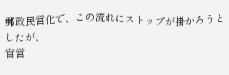郵政民営化で、この流れにストップが掛かろうとしたが、
官営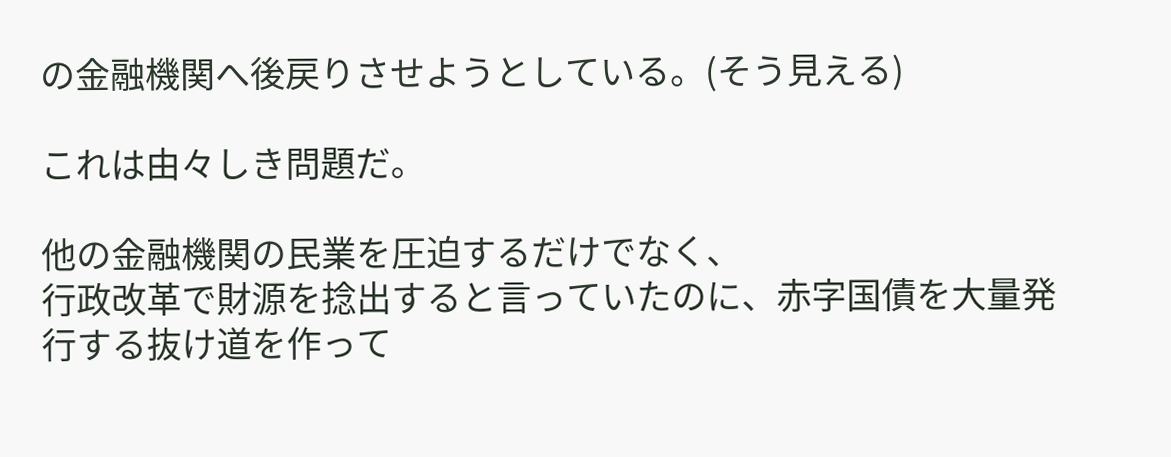の金融機関へ後戻りさせようとしている。(そう見える)

これは由々しき問題だ。

他の金融機関の民業を圧迫するだけでなく、
行政改革で財源を捻出すると言っていたのに、赤字国債を大量発行する抜け道を作って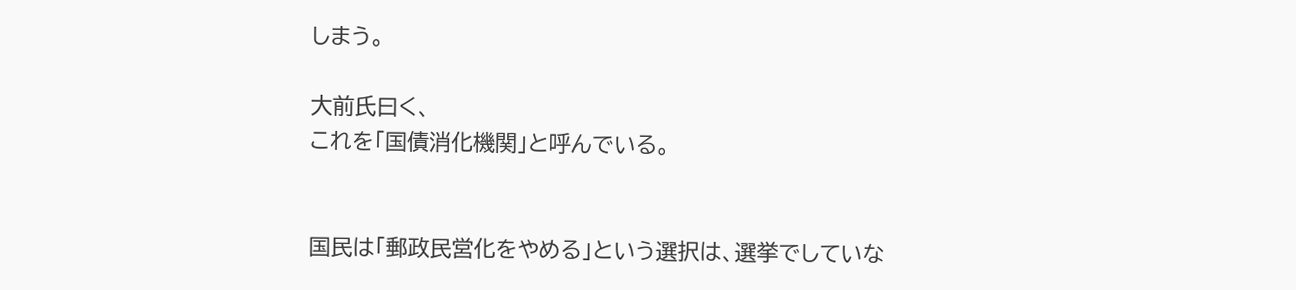しまう。

大前氏曰く、
これを「国債消化機関」と呼んでいる。


国民は「郵政民営化をやめる」という選択は、選挙でしていな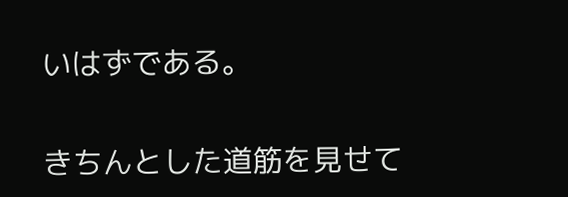いはずである。


きちんとした道筋を見せて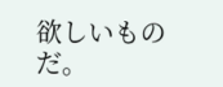欲しいものだ。